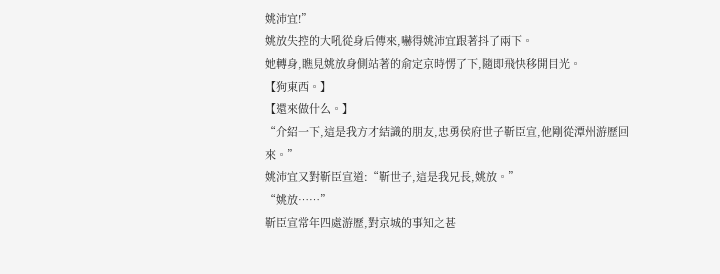姚沛宜!”
姚放失控的大吼從身后傳來,嚇得姚沛宜跟著抖了兩下。
她轉身,瞧見姚放身側站著的俞定京時愣了下,隨即飛快移開目光。
【狗東西。】
【還來做什么。】
“介紹一下,這是我方才結識的朋友,忠勇侯府世子靳臣宣,他剛從潭州游歷回來。”
姚沛宜又對靳臣宣道:“靳世子,這是我兄長,姚放。”
“姚放……”
靳臣宣常年四處游歷,對京城的事知之甚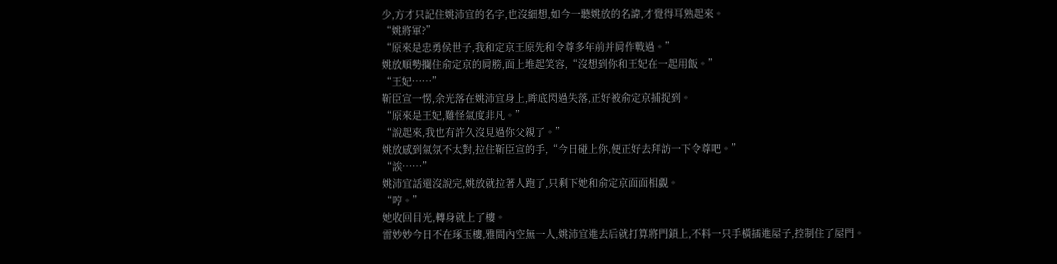少,方才只記住姚沛宜的名字,也沒細想,如今一聽姚放的名諱,才覺得耳熟起來。
“姚將軍?”
“原來是忠勇侯世子,我和定京王原先和令尊多年前并肩作戰過。”
姚放順勢攔住俞定京的肩膀,面上堆起笑容,“沒想到你和王妃在一起用飯。”
“王妃……”
靳臣宣一愣,余光落在姚沛宜身上,眸底閃過失落,正好被俞定京捕捉到。
“原來是王妃,難怪氣度非凡。”
“說起來,我也有許久沒見過你父親了。”
姚放感到氣氛不太對,拉住靳臣宣的手,“今日碰上你,便正好去拜訪一下令尊吧。”
“誒……”
姚沛宜話還沒說完,姚放就拉著人跑了,只剩下她和俞定京面面相覷。
“哼。”
她收回目光,轉身就上了樓。
雷妙妙今日不在琢玉樓,雅間內空無一人,姚沛宜進去后就打算將門鎖上,不料一只手橫插進屋子,控制住了屋門。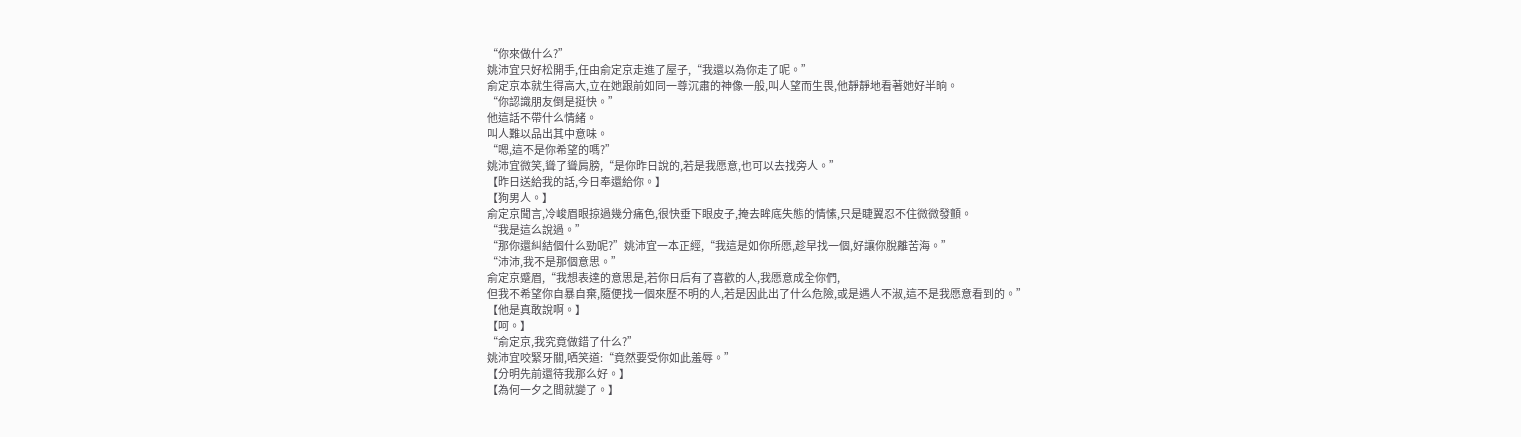“你來做什么?”
姚沛宜只好松開手,任由俞定京走進了屋子,“我還以為你走了呢。”
俞定京本就生得高大,立在她跟前如同一尊沉肅的神像一般,叫人望而生畏,他靜靜地看著她好半晌。
“你認識朋友倒是挺快。”
他這話不帶什么情緒。
叫人難以品出其中意味。
“嗯,這不是你希望的嗎?”
姚沛宜微笑,聳了聳肩膀,“是你昨日說的,若是我愿意,也可以去找旁人。”
【昨日送給我的話,今日奉還給你。】
【狗男人。】
俞定京聞言,冷峻眉眼掠過幾分痛色,很快垂下眼皮子,掩去眸底失態的情愫,只是睫翼忍不住微微發顫。
“我是這么說過。”
“那你還糾結個什么勁呢?”姚沛宜一本正經,“我這是如你所愿,趁早找一個,好讓你脫離苦海。”
“沛沛,我不是那個意思。”
俞定京蹙眉,“我想表達的意思是,若你日后有了喜歡的人,我愿意成全你們,
但我不希望你自暴自棄,隨便找一個來歷不明的人,若是因此出了什么危險,或是遇人不淑,這不是我愿意看到的。”
【他是真敢說啊。】
【呵。】
“俞定京,我究竟做錯了什么?”
姚沛宜咬緊牙關,哂笑道:“竟然要受你如此羞辱。”
【分明先前還待我那么好。】
【為何一夕之間就變了。】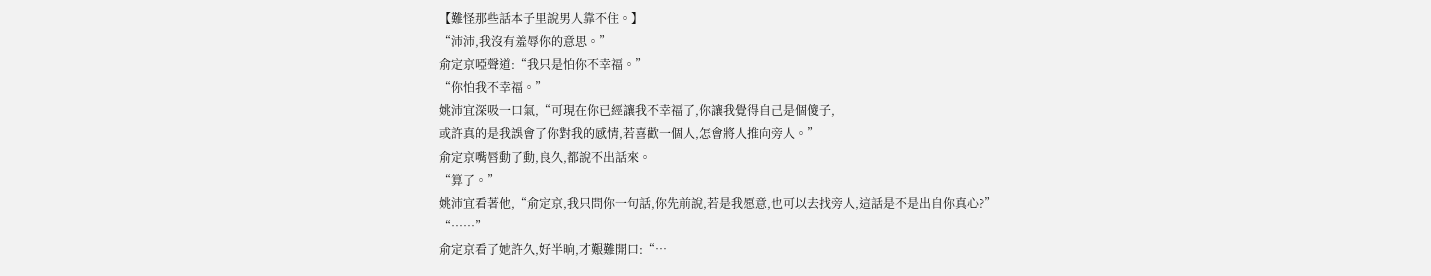【難怪那些話本子里說男人靠不住。】
“沛沛,我沒有羞辱你的意思。”
俞定京啞聲道:“我只是怕你不幸福。”
“你怕我不幸福。”
姚沛宜深吸一口氣,“可現在你已經讓我不幸福了,你讓我覺得自己是個傻子,
或許真的是我誤會了你對我的感情,若喜歡一個人,怎會將人推向旁人。”
俞定京嘴唇動了動,良久,都說不出話來。
“算了。”
姚沛宜看著他,“俞定京,我只問你一句話,你先前說,若是我愿意,也可以去找旁人,這話是不是出自你真心?”
“……”
俞定京看了她許久,好半晌,才艱難開口:“…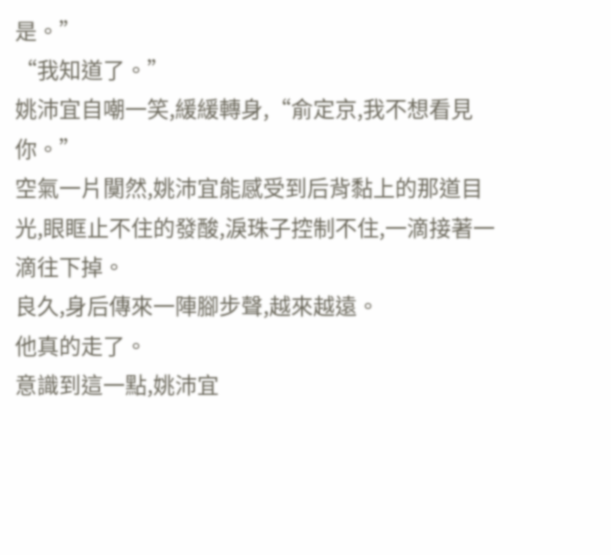是。”
“我知道了。”
姚沛宜自嘲一笑,緩緩轉身,“俞定京,我不想看見你。”
空氣一片闃然,姚沛宜能感受到后背黏上的那道目光,眼眶止不住的發酸,淚珠子控制不住,一滴接著一滴往下掉。
良久,身后傳來一陣腳步聲,越來越遠。
他真的走了。
意識到這一點,姚沛宜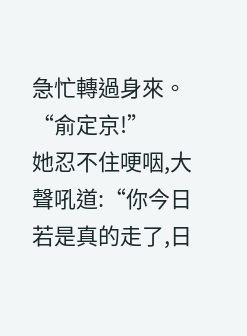急忙轉過身來。
“俞定京!”
她忍不住哽咽,大聲吼道:“你今日若是真的走了,日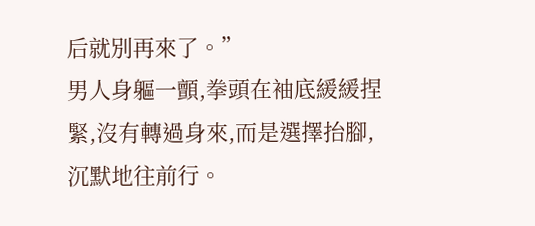后就別再來了。”
男人身軀一顫,拳頭在袖底緩緩捏緊,沒有轉過身來,而是選擇抬腳,沉默地往前行。